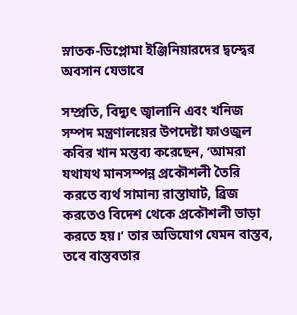স্নাতক-ডিপ্লোমা ইঞ্জিনিয়ারদের দ্বন্দ্বের অবসান যেভাবে

সম্প্রতি, বিদ্যুৎ জ্বালানি এবং খনিজ সম্পদ মন্ত্রণালয়ের উপদেষ্টা ফাওজুল কবির খান মন্তব্য করেছেন, ‘আমরা যথাযথ মানসম্পন্ন প্রকৌশলী তৈরি করতে ব্যর্থ সামান্য রাস্তাঘাট, ব্রিজ করতেও বিদেশ থেকে প্রকৌশলী ভাড়া করতে হয়।’ তার অভিযোগ যেমন বাস্তব, তবে বাস্তবতার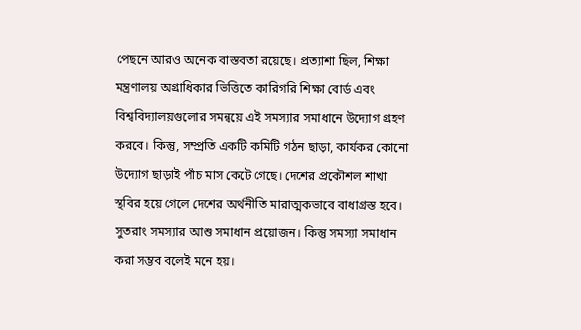পেছনে আরও অনেক বাস্তবতা রয়েছে। প্রত্যাশা ছিল, শিক্ষা মন্ত্রণালয় অগ্রাধিকার ভিত্তিতে কারিগরি শিক্ষা বোর্ড এবং বিশ্ববিদ্যালয়গুলোর সমন্বয়ে এই সমস্যার সমাধানে উদ্যোগ গ্রহণ করবে। কিন্তু, সম্প্রতি একটি কমিটি গঠন ছাড়া, কার্যকর কোনো উদ্যোগ ছাড়াই পাঁচ মাস কেটে গেছে। দেশের প্রকৌশল শাখা স্থবির হয়ে গেলে দেশের অর্থনীতি মারাত্মকভাবে বাধাগ্রস্ত হবে। সুতরাং সমস্যার আশু সমাধান প্রয়োজন। কিন্তু সমস্যা সমাধান করা সম্ভব বলেই মনে হয়।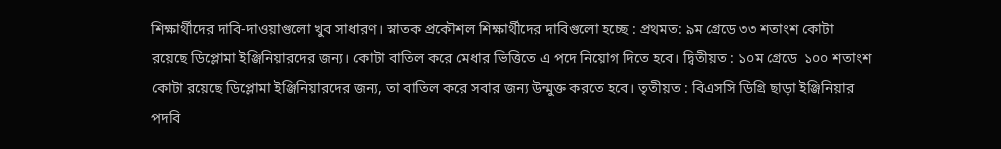শিক্ষার্থীদের দাবি-দাওয়াগুলো খুব সাধারণ। স্নাতক প্রকৌশল শিক্ষার্থীদের দাবিগুলো হচ্ছে : প্রথমত: ৯ম গ্রেডে ৩৩ শতাংশ কোটা রয়েছে ডিপ্লোমা ইঞ্জিনিয়ারদের জন্য। কোটা বাতিল করে মেধার ভিত্তিতে এ পদে নিয়োগ দিতে হবে। দ্বিতীয়ত : ১০ম গ্রেডে  ১০০ শতাংশ কোটা রয়েছে ডিপ্লোমা ইঞ্জিনিয়ারদের জন্য, তা বাতিল করে সবার জন্য উন্মুক্ত করতে হবে। তৃতীয়ত : বিএসসি ডিগ্রি ছাড়া ইঞ্জিনিয়ার পদবি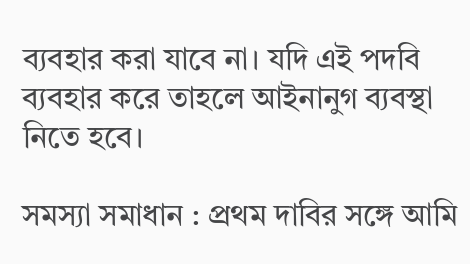ব্যবহার করা যাবে না। যদি এই পদবি ব্যবহার করে তাহলে আইনানুগ ব্যবস্থা নিতে হবে।

সমস্যা সমাধান : প্রথম দাবির সঙ্গে আমি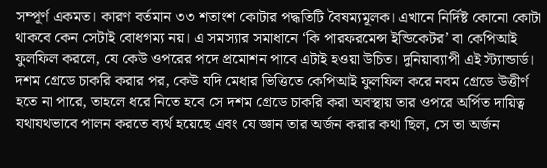সম্পূর্ণ একমত। কারণ বর্তমান ৩৩ শতাংশ কোটার পদ্ধতিটি বৈষম্যমূলক। এখানে নির্দিষ্ট কোনো কোটা থাকবে কেন সেটাই বোধগম্য নয়। এ সমস্যার সমাধানে ‘কি পারফরমেন্স ইন্ডিকেটর’ বা কেপিআই ফুলফিল করলে, যে কেউ ওপরের পদে প্রমোশন পাবে এটাই হওয়া উচিত। দুনিয়াব্যাপী এই স্ট্যান্ডার্ড। দশম গ্রেডে চাকরি করার পর, কেউ যদি মেধার ভিত্তিতে কেপিআই ফুলফিল করে নবম গ্রেডে উত্তীর্ণ হতে না পারে, তাহলে ধরে নিতে হবে সে দশম গ্রেডে চাকরি করা অবস্থায় তার ওপরে অর্পিত দায়িত্ব যথাযথভাবে পালন করতে ব্যর্থ হয়েছে এবং যে জ্ঞান তার অর্জন করার কথা ছিল, সে তা অর্জন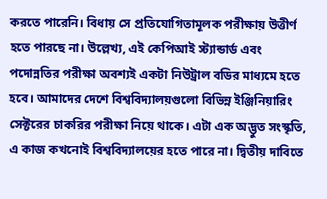করতে পারেনি। বিধায় সে প্রতিযোগিতামূলক পরীক্ষায় উত্তীর্ণ হতে পারছে না। উল্লেখ্য, এই কেপিআই স্ট্যান্ডার্ড এবং পদোন্নতির পরীক্ষা অবশ্যই একটা নিউট্রাল বডির মাধ্যমে হতে হবে। আমাদের দেশে বিশ্ববিদ্যালয়গুলো বিভিন্ন ইঞ্জিনিয়ারিং সেক্টরের চাকরির পরীক্ষা নিয়ে থাকে। এটা এক অদ্ভুত সংস্কৃতি, এ কাজ কখনোই বিশ্ববিদ্যালয়ের হতে পারে না। দ্বিতীয় দাবিতে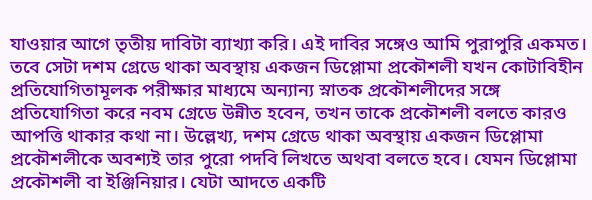যাওয়ার আগে তৃতীয় দাবিটা ব্যাখ্যা করি। এই দাবির সঙ্গেও আমি পুরাপুরি একমত। তবে সেটা দশম গ্রেডে থাকা অবস্থায় একজন ডিপ্লোমা প্রকৌশলী যখন কোটাবিহীন প্রতিযোগিতামূলক পরীক্ষার মাধ্যমে অন্যান্য স্নাতক প্রকৌশলীদের সঙ্গে প্রতিযোগিতা করে নবম গ্রেডে উন্নীত হবেন, তখন তাকে প্রকৌশলী বলতে কারও আপত্তি থাকার কথা না। উল্লেখ্য, দশম গ্রেডে থাকা অবস্থায় একজন ডিপ্লোমা প্রকৌশলীকে অবশ্যই তার পুরো পদবি লিখতে অথবা বলতে হবে। যেমন ডিপ্লোমা প্রকৌশলী বা ইঞ্জিনিয়ার। যেটা আদতে একটি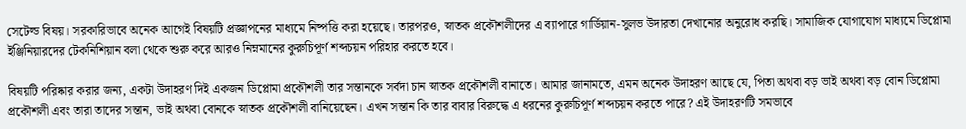সেটেল্ড বিষয়। সরকারিভাবে অনেক আগেই বিষয়টি প্রজ্ঞাপনের মাধ্যমে নিষ্পত্তি করা হয়েছে। তারপরও, স্নাতক প্রকৌশলীদের এ ব্যাপারে গার্ডিয়ান-সুলভ উদারতা দেখানোর অনুরোধ করছি। সামাজিক যোগাযোগ মাধ্যমে ডিপ্লোমা ইঞ্জিনিয়ারদের টেকনিশিয়ান বলা থেকে শুরু করে আরও নিম্নমানের কুরুচিপূর্ণ শব্দচয়ন পরিহার করতে হবে।

বিষয়টি পরিষ্কার করার জন্য, একটা উদাহরণ দিই একজন ডিপ্লোমা প্রকৌশলী তার সন্তানকে সর্বদা চান স্নাতক প্রকৌশলী বানাতে। আমার জানামতে, এমন অনেক উদাহরণ আছে যে, পিতা অথবা বড় ভাই অথবা বড় বোন ডিপ্লোমা প্রকৌশলী এবং তারা তাদের সন্তান, ভাই অথবা বোনকে স্নাতক প্রকৌশলী বানিয়েছেন। এখন সন্তান কি তার বাবার বিরুদ্ধে এ ধরনের কুরুচিপূর্ণ শব্দচয়ন করতে পারে? এই উদাহরণটি সমভাবে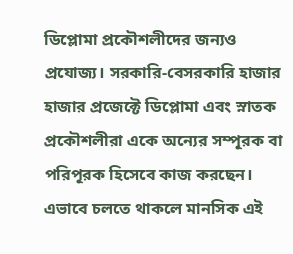ডিপ্লোমা প্রকৌশলীদের জন্যও প্রযোজ্য। সরকারি-বেসরকারি হাজার হাজার প্রজেক্টে ডিপ্লোমা এবং স্নাতক প্রকৌশলীরা একে অন্যের সম্পূরক বা পরিপূরক হিসেবে কাজ করছেন। এভাবে চলতে থাকলে মানসিক এই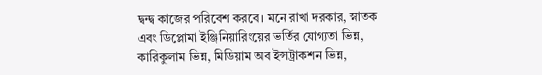দ্বন্দ্ব কাজের পরিবেশ করবে। মনে রাখা দরকার, স্নাতক এবং ডিপ্লোমা ইঞ্জিনিয়ারিংয়ের ভর্তির যোগ্যতা ভিন্ন, কারিকুলাম ভিন্ন, মিডিয়াম অব ইন্সট্রাকশন ভিন্ন,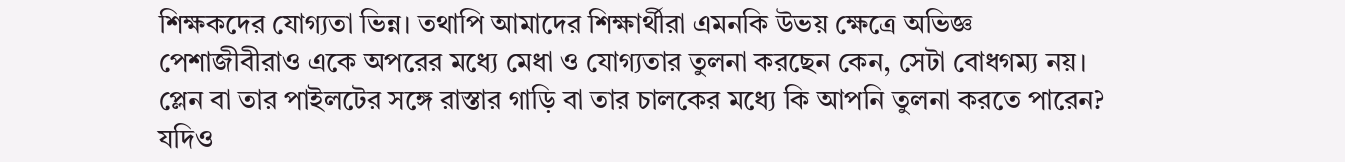শিক্ষকদের যোগ্যতা ভিন্ন। তথাপি আমাদের শিক্ষার্থীরা এমনকি উভয় ক্ষেত্রে অভিজ্ঞ পেশাজীবীরাও একে অপরের মধ্যে মেধা ও যোগ্যতার তুলনা করছেন কেন, সেটা বোধগম্য নয়। প্লেন বা তার পাইলটের সঙ্গে রাস্তার গাড়ি বা তার চালকের মধ্যে কি আপনি তুলনা করতে পারেন? যদিও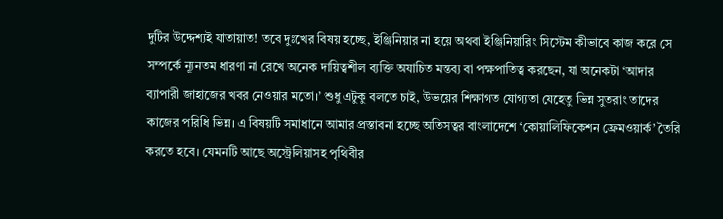দুটির উদ্দেশ্যই যাতায়াত! তবে দুঃখের বিষয় হচ্ছে, ইঞ্জিনিয়ার না হয়ে অথবা ইঞ্জিনিয়ারিং সিস্টেম কীভাবে কাজ করে সে সম্পর্কে ন্যূনতম ধারণা না রেখে অনেক দায়িত্বশীল ব্যক্তি অযাচিত মন্তব্য বা পক্ষপাতিত্ব করছেন, যা অনেকটা ‘আদার ব্যাপারী জাহাজের খবর নেওয়ার মতো।’ শুধু এটুকু বলতে চাই, উভয়ের শিক্ষাগত যোগ্যতা যেহেতু ভিন্ন সুতরাং তাদের কাজের পরিধি ভিন্ন। এ বিষয়টি সমাধানে আমার প্রস্তাবনা হচ্ছে অতিসত্বর বাংলাদেশে ‘কোয়ালিফিকেশন ফ্রেমওয়ার্ক’ তৈরি করতে হবে। যেমনটি আছে অস্ট্রেলিয়াসহ পৃথিবীর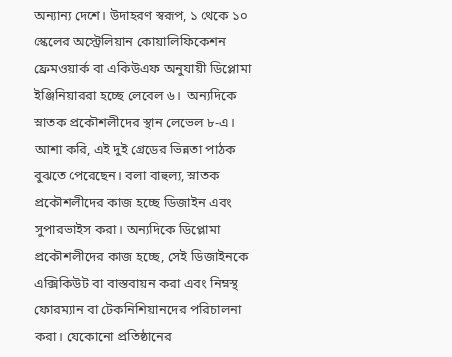অন্যান্য দেশে। উদাহরণ স্বরূপ, ১ থেকে ১০ স্কেলের অস্ট্রেলিয়ান কোয়ালিফিকেশন ফ্রেমওয়ার্ক বা একিউএফ অনুযায়ী ডিপ্লোমা ইঞ্জিনিয়াররা হচ্ছে লেবেল ৬।  অন্যদিকে স্নাতক প্রকৌশলীদের স্থান লেভেল ৮-এ। আশা করি, এই দুই গ্রেডের ভিন্নতা পাঠক বুঝতে পেরেছেন। বলা বাহুল্য, স্নাতক প্রকৌশলীদের কাজ হচ্ছে ডিজাইন এবং সুপারভাইস করা। অন্যদিকে ডিপ্লোমা প্রকৌশলীদের কাজ হচ্ছে, সেই ডিজাইনকে এক্সিকিউট বা বাস্তবায়ন করা এবং নিম্নস্থ ফোরম্যান বা টেকনিশিয়ানদের পরিচালনা করা। যেকোনো প্রতিষ্ঠানের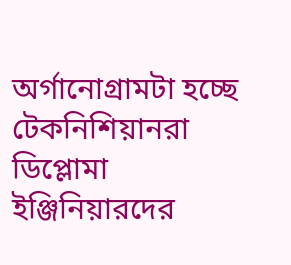অর্গানোগ্রামটা হচ্ছে টেকনিশিয়ানরা ডিপ্লোমা ইঞ্জিনিয়ারদের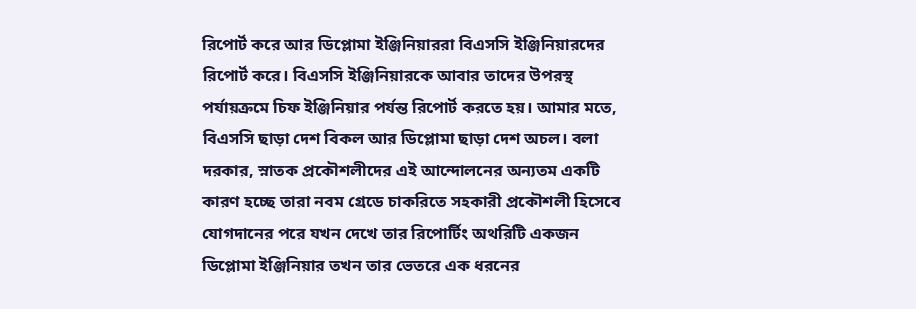রিপোর্ট করে আর ডিপ্লোমা ইঞ্জিনিয়াররা বিএসসি ইঞ্জিনিয়ারদের রিপোর্ট করে। বিএসসি ইঞ্জিনিয়ারকে আবার তাদের উপরস্থ পর্যায়ক্রমে চিফ ইঞ্জিনিয়ার পর্যন্ত রিপোর্ট করতে হয়। আমার মতে, বিএসসি ছাড়া দেশ বিকল আর ডিপ্লোমা ছাড়া দেশ অচল। বলা দরকার, স্নাতক প্রকৌশলীদের এই আন্দোলনের অন্যতম একটি কারণ হচ্ছে তারা নবম গ্রেডে চাকরিতে সহকারী প্রকৌশলী হিসেবে যোগদানের পরে যখন দেখে তার রিপোর্টিং অথরিটি একজন ডিপ্লোমা ইঞ্জিনিয়ার তখন তার ভেতরে এক ধরনের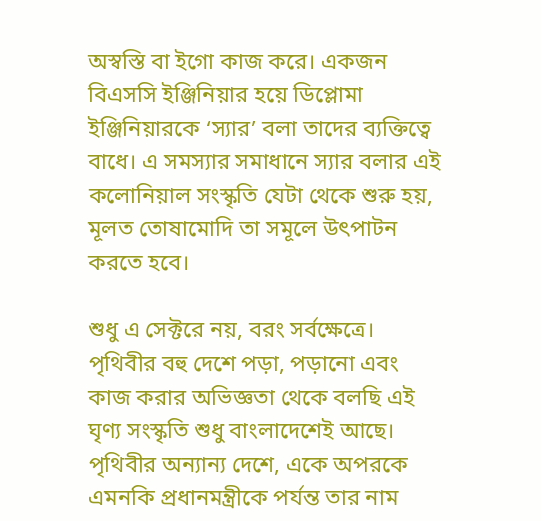অস্বস্তি বা ইগো কাজ করে। একজন বিএসসি ইঞ্জিনিয়ার হয়ে ডিপ্লোমা ইঞ্জিনিয়ারকে ‘স্যার’ বলা তাদের ব্যক্তিত্বে বাধে। এ সমস্যার সমাধানে স্যার বলার এই কলোনিয়াল সংস্কৃতি যেটা থেকে শুরু হয়, মূলত তোষামোদি তা সমূলে উৎপাটন করতে হবে।

শুধু এ সেক্টরে নয়, বরং সর্বক্ষেত্রে। পৃথিবীর বহু দেশে পড়া, পড়ানো এবং কাজ করার অভিজ্ঞতা থেকে বলছি এই ঘৃণ্য সংস্কৃতি শুধু বাংলাদেশেই আছে। পৃথিবীর অন্যান্য দেশে, একে অপরকে এমনকি প্রধানমন্ত্রীকে পর্যন্ত তার নাম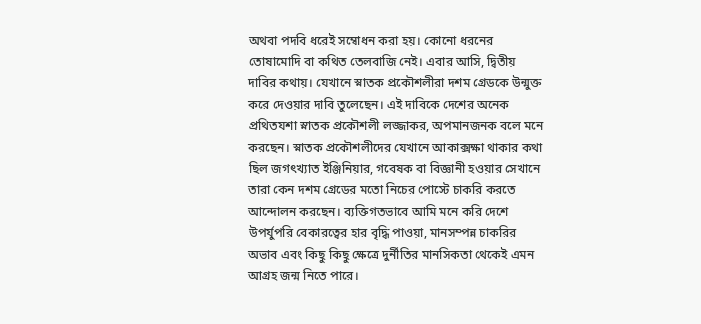অথবা পদবি ধরেই সম্বোধন করা হয়। কোনো ধরনের তোষামোদি বা কথিত তেলবাজি নেই। এবার আসি, দ্বিতীয় দাবির কথায়। যেখানে স্নাতক প্রকৌশলীরা দশম গ্রেডকে উন্মুক্ত করে দেওয়ার দাবি তুলেছেন। এই দাবিকে দেশের অনেক প্রথিতযশা স্নাতক প্রকৌশলী লজ্জাকর, অপমানজনক বলে মনে করছেন। স্নাতক প্রকৌশলীদের যেখানে আকাক্সক্ষা থাকার কথা ছিল জগৎখ্যাত ইঞ্জিনিয়ার, গবেষক বা বিজ্ঞানী হওয়ার সেখানে তারা কেন দশম গ্রেডের মতো নিচের পোস্টে চাকরি করতে আন্দোলন করছেন। ব্যক্তিগতভাবে আমি মনে করি দেশে উপর্যুপরি বেকারত্বের হার বৃদ্ধি পাওয়া, মানসম্পন্ন চাকরির অভাব এবং কিছু কিছু ক্ষেত্রে দুর্নীতির মানসিকতা থেকেই এমন আগ্রহ জন্ম নিতে পারে।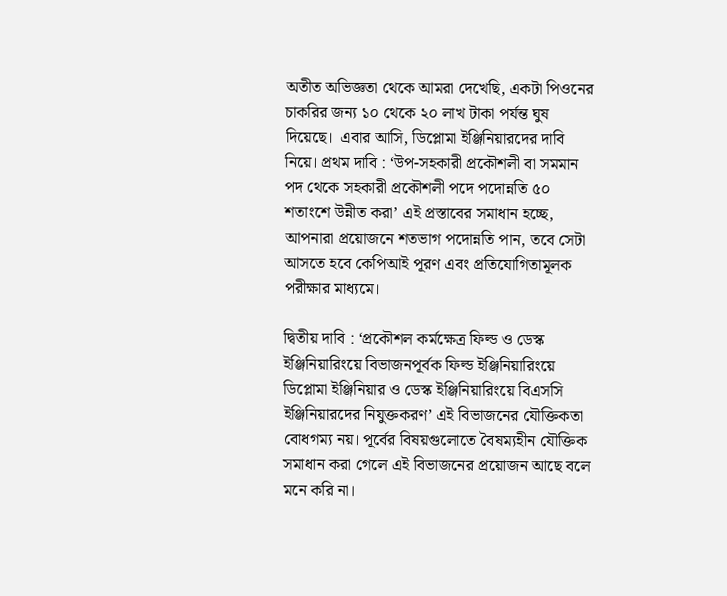অতীত অভিজ্ঞতা থেকে আমরা দেখেছি, একটা পিওনের চাকরির জন্য ১০ থেকে ২০ লাখ টাকা পর্যন্ত ঘুষ দিয়েছে।  এবার আসি, ডিপ্লোমা ইঞ্জিনিয়ারদের দাবি নিয়ে। প্রথম দাবি : ‘উপ-সহকারী প্রকৌশলী বা সমমান পদ থেকে সহকারী প্রকৌশলী পদে পদোন্নতি ৫০ শতাংশে উন্নীত করা’ এই প্রস্তাবের সমাধান হচ্ছে, আপনারা প্রয়োজনে শতভাগ পদোন্নতি পান, তবে সেটা আসতে হবে কেপিআই পূরণ এবং প্রতিযোগিতামূলক পরীক্ষার মাধ্যমে।

দ্বিতীয় দাবি : ‘প্রকৌশল কর্মক্ষেত্র ফিল্ড ও ডেস্ক ইঞ্জিনিয়ারিংয়ে বিভাজনপূর্বক ফিল্ড ইঞ্জিনিয়ারিংয়ে ডিপ্লোমা ইঞ্জিনিয়ার ও ডেস্ক ইঞ্জিনিয়ারিংয়ে বিএসসি ইঞ্জিনিয়ারদের নিযুক্তকরণ’ এই বিভাজনের যৌক্তিকতা বোধগম্য নয়। পূর্বের বিষয়গুলোতে বৈষম্যহীন যৌক্তিক সমাধান করা গেলে এই বিভাজনের প্রয়োজন আছে বলে মনে করি না।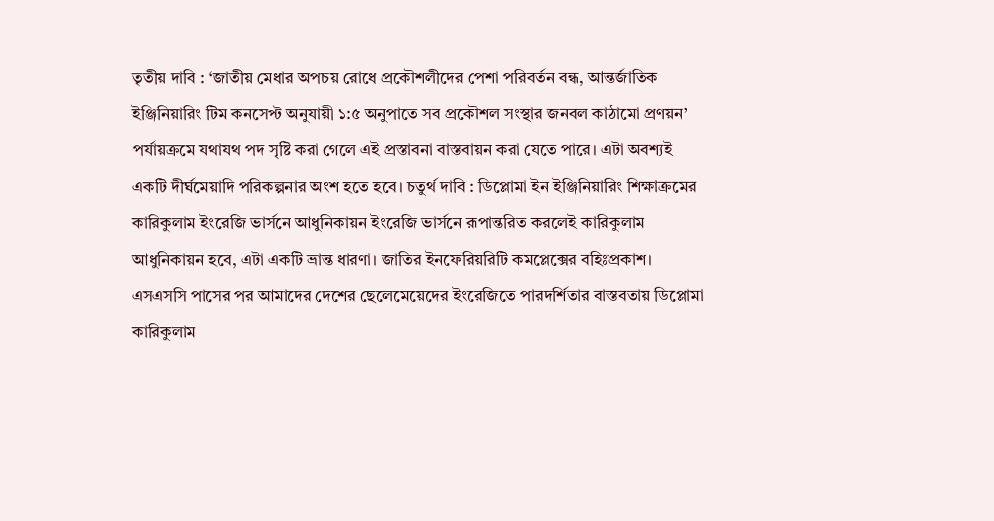তৃতীয় দাবি : ‘জাতীয় মেধার অপচয় রোধে প্রকৌশলীদের পেশা পরিবর্তন বন্ধ, আন্তর্জাতিক ইঞ্জিনিয়ারিং টিম কনসেপ্ট অনুযায়ী ১:৫ অনুপাতে সব প্রকৌশল সংস্থার জনবল কাঠামো প্রণয়ন’ পর্যায়ক্রমে যথাযথ পদ সৃষ্টি করা গেলে এই প্রস্তাবনা বাস্তবায়ন করা যেতে পারে। এটা অবশ্যই একটি দীর্ঘমেয়াদি পরিকল্পনার অংশ হতে হবে। চতুর্থ দাবি : ডিপ্লোমা ইন ইঞ্জিনিয়ারিং শিক্ষাক্রমের কারিকুলাম ইংরেজি ভার্সনে আধুনিকায়ন ইংরেজি ভার্সনে রূপান্তরিত করলেই কারিকুলাম আধুনিকায়ন হবে, এটা একটি ভ্রান্ত ধারণা। জাতির ইনফেরিয়রিটি কমপ্লেক্সের বহিঃপ্রকাশ। এসএসসি পাসের পর আমাদের দেশের ছেলেমেয়েদের ইংরেজিতে পারদর্শিতার বাস্তবতায় ডিপ্লোমা কারিকুলাম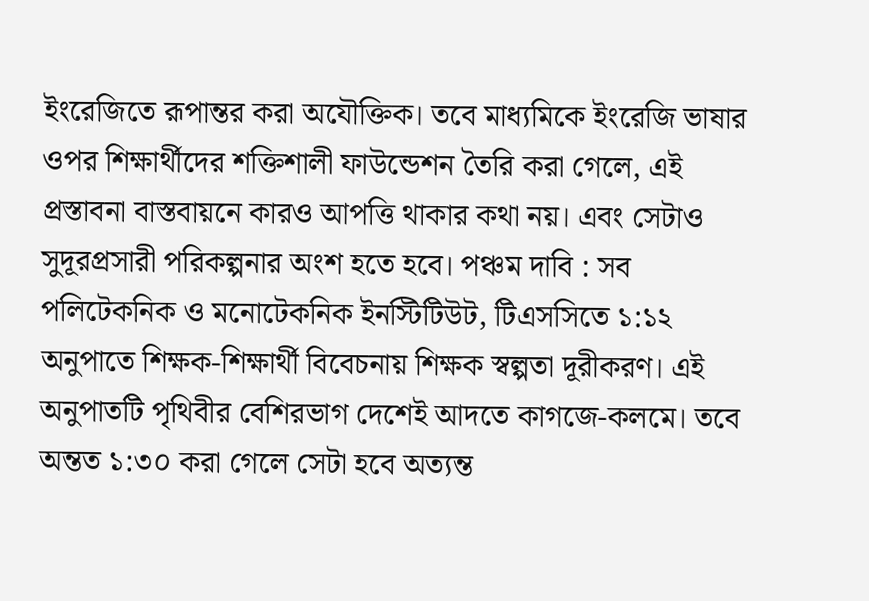ইংরেজিতে রূপান্তর করা অযৌক্তিক। তবে মাধ্যমিকে ইংরেজি ভাষার ওপর শিক্ষার্থীদের শক্তিশালী ফাউন্ডেশন তৈরি করা গেলে, এই প্রস্তাবনা বাস্তবায়নে কারও আপত্তি থাকার কথা নয়। এবং সেটাও সুদূরপ্রসারী পরিকল্পনার অংশ হতে হবে। পঞ্চম দাবি : সব পলিটেকনিক ও মনোটেকনিক ইনস্টিটিউট, টিএসসিতে ১:১২ অনুপাতে শিক্ষক-শিক্ষার্থী বিবেচনায় শিক্ষক স্বল্পতা দূরীকরণ। এই অনুপাতটি পৃথিবীর বেশিরভাগ দেশেই আদতে কাগজে-কলমে। তবে অন্তত ১:৩০ করা গেলে সেটা হবে অত্যন্ত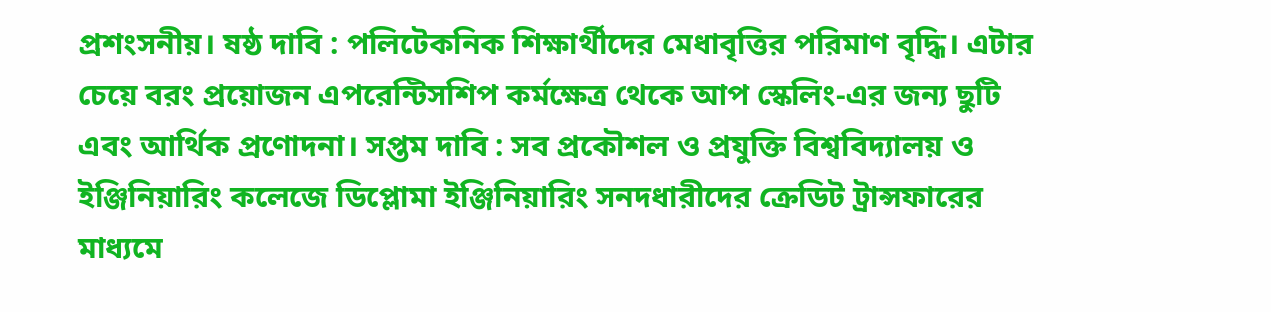প্রশংসনীয়। ষষ্ঠ দাবি : পলিটেকনিক শিক্ষার্থীদের মেধাবৃত্তির পরিমাণ বৃদ্ধি। এটার চেয়ে বরং প্রয়োজন এপরেন্টিসশিপ কর্মক্ষেত্র থেকে আপ স্কেলিং-এর জন্য ছুটি এবং আর্থিক প্রণোদনা। সপ্তম দাবি : সব প্রকৌশল ও প্রযুক্তি বিশ্ববিদ্যালয় ও ইঞ্জিনিয়ারিং কলেজে ডিপ্লোমা ইঞ্জিনিয়ারিং সনদধারীদের ক্রেডিট ট্রান্সফারের মাধ্যমে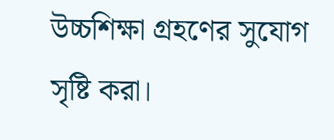উচ্চশিক্ষা গ্রহণের সুযোগ সৃষ্টি করা।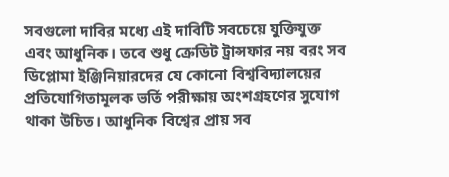সবগুলো দাবির মধ্যে এই দাবিটি সবচেয়ে যুক্তিযুক্ত এবং আধুনিক। তবে শুধু ক্রেডিট ট্রান্সফার নয় বরং সব ডিপ্লোমা ইঞ্জিনিয়ারদের যে কোনো বিশ্ববিদ্যালয়ের প্রতিযোগিতামূলক ভর্তি পরীক্ষায় অংশগ্রহণের সুযোগ থাকা উচিত। আধুনিক বিশ্বের প্রায় সব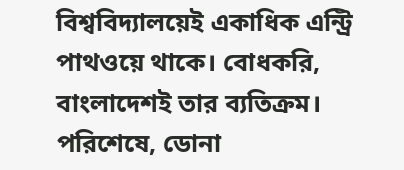বিশ্ববিদ্যালয়েই একাধিক এন্ট্রি পাথওয়ে থাকে। বোধকরি, বাংলাদেশই তার ব্যতিক্রম। পরিশেষে, ডোনা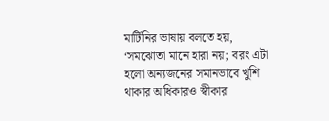মার্টিনির ভাষায় বলতে হয়, ‘সমঝোতা মানে হারা নয়; বরং এটা হলো অন্যজনের সমানভাবে খুশি থাকার অধিকারও স্বীকার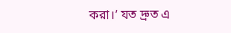করা।’ যত দ্রুত এ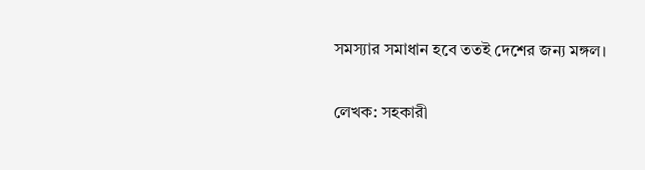সমস্যার সমাধান হবে ততই দেশের জন্য মঙ্গল।

লেখক: সহকারী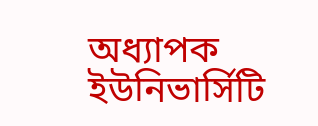অধ্যাপক ইউনিভার্সিটি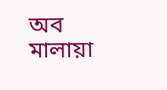অব মালায়া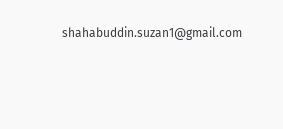shahabuddin.suzan1@gmail.com